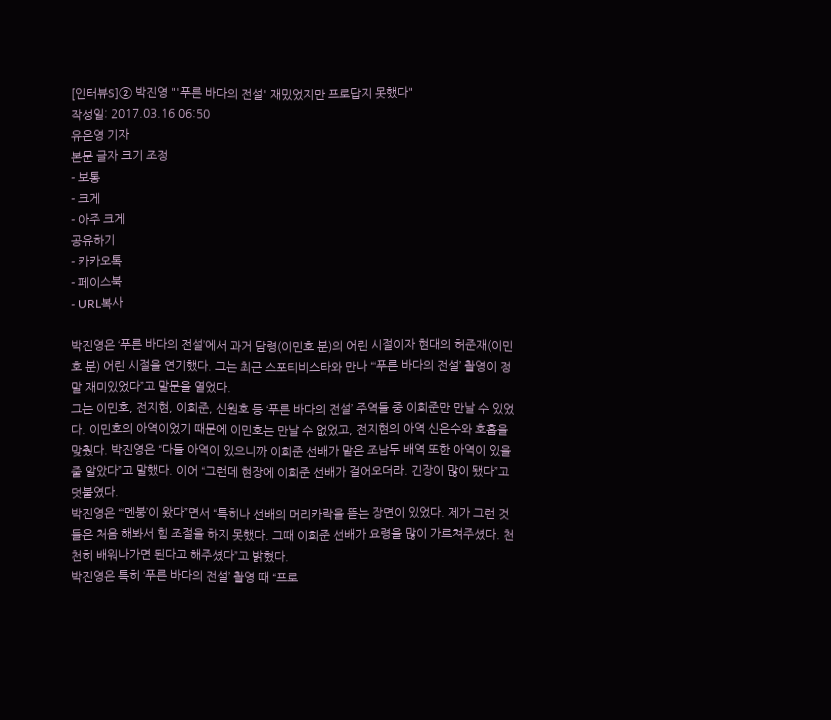[인터뷰S]② 박진영 "'푸른 바다의 전설' 재밌었지만 프로답지 못했다"
작성일: 2017.03.16 06:50
유은영 기자
본문 글자 크기 조정
- 보통
- 크게
- 아주 크게
공유하기
- 카카오톡
- 페이스북
- URL복사

박진영은 ‘푸른 바다의 전설’에서 과거 담령(이민호 분)의 어린 시절이자 현대의 허준재(이민호 분) 어린 시절을 연기했다. 그는 최근 스포티비스타와 만나 “‘푸른 바다의 전설’ 촬영이 정말 재미있었다”고 말문을 열었다.
그는 이민호, 전지현, 이희준, 신원호 등 ‘푸른 바다의 전설’ 주역들 중 이희준만 만날 수 있었다. 이민호의 아역이었기 때문에 이민호는 만날 수 없었고, 전지현의 아역 신은수와 호흡을 맞췄다. 박진영은 “다들 아역이 있으니까 이희준 선배가 맡은 조남두 배역 또한 아역이 있을 줄 알았다”고 말했다. 이어 “그런데 현장에 이희준 선배가 걸어오더라. 긴장이 많이 됐다”고 덧붙였다.
박진영은 “‘멘붕’이 왔다”면서 “특히나 선배의 머리카락을 뜯는 장면이 있었다. 제가 그런 것들은 처음 해봐서 힘 조절을 하지 못했다. 그때 이희준 선배가 요령을 많이 가르쳐주셨다. 천천히 배워나가면 된다고 해주셨다”고 밝혔다.
박진영은 특히 ‘푸른 바다의 전설’ 촬영 때 “프로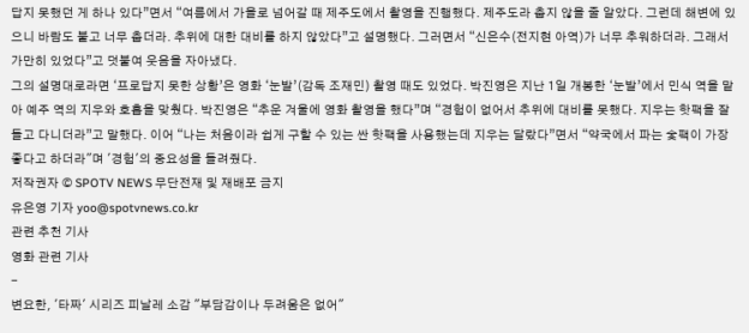답지 못했던 게 하나 있다”면서 “여름에서 가을로 넘어갈 때 제주도에서 촬영을 진행했다. 제주도라 춥지 않을 줄 알았다. 그런데 해변에 있으니 바람도 불고 너무 춥더라. 추위에 대한 대비를 하지 않았다”고 설명했다. 그러면서 “신은수(전지현 아역)가 너무 추워하더라. 그래서 가만히 있었다”고 덧붙여 웃음을 자아냈다.
그의 설명대로라면 ‘프로답지 못한 상황’은 영화 ‘눈발’(감독 조재민) 촬영 때도 있었다. 박진영은 지난 1일 개봉한 ‘눈발’에서 민식 역을 맡아 예주 역의 지우와 호흡을 맞췄다. 박진영은 “추운 겨울에 영화 촬영을 했다”며 “경험이 없어서 추위에 대비를 못했다. 지우는 핫팩을 잘 들고 다니더라”고 말했다. 이어 “나는 처음이라 쉽게 구할 수 있는 싼 핫팩을 사용했는데 지우는 달랐다”면서 “약국에서 파는 숯팩이 가장 좋다고 하더라"며 '경험'의 중요성을 들려줬다.
저작권자 © SPOTV NEWS 무단전재 및 재배포 금지
유은영 기자 yoo@spotvnews.co.kr
관련 추천 기사
영화 관련 기사
-
변요한, '타짜' 시리즈 피날레 소감 "부담감이나 두려움은 없어"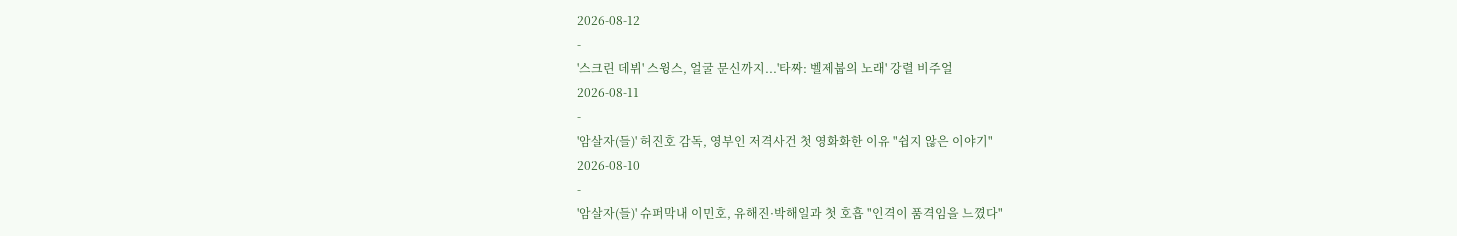2026-08-12
-
'스크린 데뷔' 스윙스, 얼굴 문신까지...'타짜: 벨제붑의 노래' 강렬 비주얼
2026-08-11
-
'암살자(들)' 허진호 감독, 영부인 저격사건 첫 영화화한 이유 "쉽지 않은 이야기"
2026-08-10
-
'암살자(들)' 슈퍼막내 이민호, 유해진·박해일과 첫 호흡 "인격이 품격임을 느꼈다"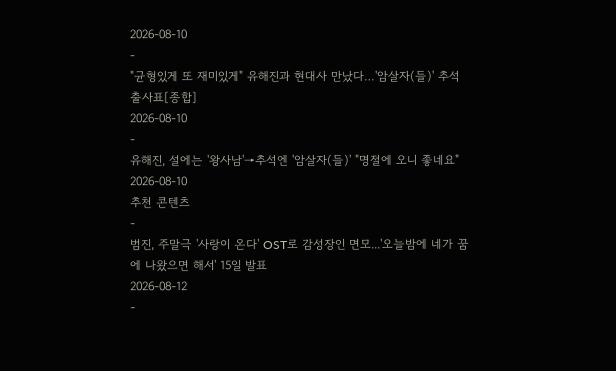2026-08-10
-
"균형있게 또 재미있게" 유해진과 현대사 만났다…'암살자(들)' 추석 출사표[종합]
2026-08-10
-
유해진, 설에는 '왕사남'→추석엔 '암살자(들)' "명절에 오니 좋네요"
2026-08-10
추천 콘텐츠
-
범진, 주말극 '사랑이 온다' OST로 감성장인 면모...'오늘밤에 네가 꿈에 나왔으면 해서' 15일 발표
2026-08-12
-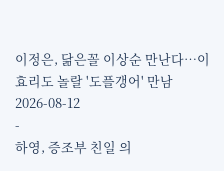이정은, 닮은꼴 이상순 만난다…이효리도 놀랄 '도플갱어' 만남
2026-08-12
-
하영, 증조부 친일 의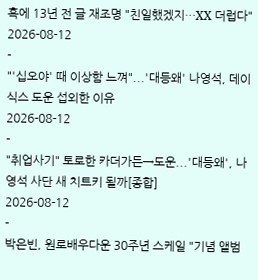혹에 13년 전 글 재조명 "친일했겠지…XX 더럽다"
2026-08-12
-
"'십오야' 때 이상함 느껴"...'대등왜' 나영석, 데이식스 도운 섭외한 이유
2026-08-12
-
"취업사기" 토로한 카더가든→도운...'대등왜', 나영석 사단 새 치트키 될까[종합]
2026-08-12
-
박은빈, 원로배우다운 30주년 스케일 "기념 앨범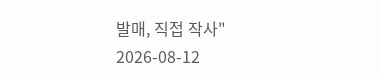발매, 직접 작사"
2026-08-12